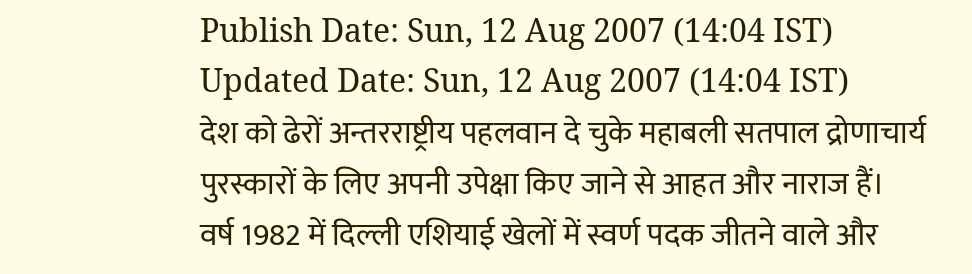Publish Date: Sun, 12 Aug 2007 (14:04 IST)
Updated Date: Sun, 12 Aug 2007 (14:04 IST)
देश को ढेरों अन्तरराष्ट्रीय पहलवान दे चुके महाबली सतपाल द्रोणाचार्य पुरस्कारों के लिए अपनी उपेक्षा किए जाने से आहत और नाराज हैं।
वर्ष 1982 में दिल्ली एशियाई खेलों में स्वर्ण पदक जीतने वाले और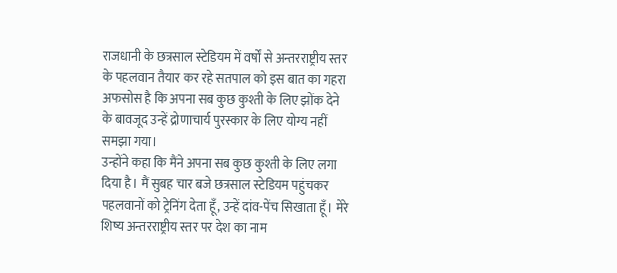राजधानी के छत्रसाल स्टेडियम में वर्षों से अन्तरराष्ट्रीय स्तर के पहलवान तैयार कर रहे सतपाल को इस बात का गहरा अफसोस है कि अपना सब कुछ कुश्ती के लिए झोंक देने के बावजूद उन्हें द्रोणाचार्य पुरस्कार के लिए योग्य नहीं समझा गया।
उन्होंने कहा कि मैंने अपना सब कुछ कुश्ती के लिए लगा दिया है। मैं सुबह चार बजे छत्रसाल स्टेडियम पहुंचकर पहलवानों को ट्रेनिंग देता हूँ, उन्हें दांव-पेंच सिखाता हूँ। मेरे शिष्य अन्तरराष्ट्रीय स्तर पर देश का नाम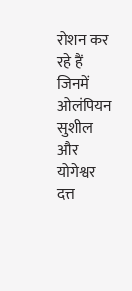रोशन कर रहे हैं जिनमें ओलंपियन सुशील और योगेश्वर दत्त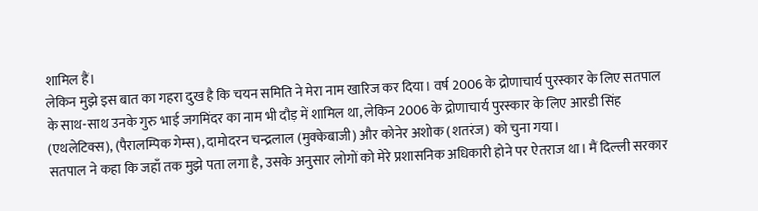शामिल हैं।
लेकिन मुझे इस बात का गहरा दुख है कि चयन समिति ने मेरा नाम खारिज कर दिया। वर्ष 2006 के द्रोणाचार्य पुरस्कार के लिए सतपाल के साथ-साथ उनके गुरु भाई जगमिंदर का नाम भी दौड़ में शामिल था, लेकिन 2006 के द्रोणाचार्य पुरस्कार के लिए आरडी सिंह (एथलेटिक्स), (पैरालम्पिक गेम्स), दामोदरन चन्द्रलाल (मुक्केबाजी) और कोनेर अशोक (शतरंज) को चुना गया।
सतपाल ने कहा कि जहाँ तक मुझे पता लगा है, उसके अनुसार लोगों को मेरे प्रशासनिक अधिकारी होने पर ऐतराज था। मैं दिल्ली सरकार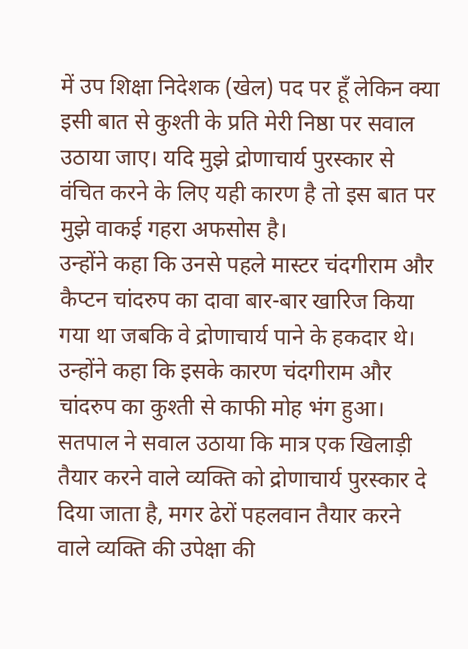में उप शिक्षा निदेशक (खेल) पद पर हूँ लेकिन क्या इसी बात से कुश्ती के प्रति मेरी निष्ठा पर सवाल उठाया जाए। यदि मुझे द्रोणाचार्य पुरस्कार से वंचित करने के लिए यही कारण है तो इस बात पर मुझे वाकई गहरा अफसोस है।
उन्होंने कहा कि उनसे पहले मास्टर चंदगीराम और कैप्टन चांदरुप का दावा बार-बार खारिज किया गया था जबकि वे द्रोणाचार्य पाने के हकदार थे। उन्होंने कहा कि इसके कारण चंदगीराम और चांदरुप का कुश्ती से काफी मोह भंग हुआ।
सतपाल ने सवाल उठाया कि मात्र एक खिलाड़ी तैयार करने वाले व्यक्ति को द्रोणाचार्य पुरस्कार दे दिया जाता है, मगर ढेरों पहलवान तैयार करने वाले व्यक्ति की उपेक्षा की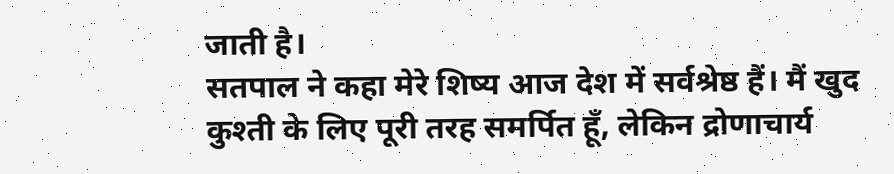जाती है।
सतपाल ने कहा मेरे शिष्य आज देश में सर्वश्रेष्ठ हैं। मैं खुद कुश्ती के लिए पूरी तरह समर्पित हूँ, लेकिन द्रोणाचार्य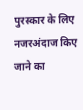पुरस्कार के लिए नजरअंदाज किए जाने का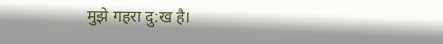मुझे गहरा दु:ख है।